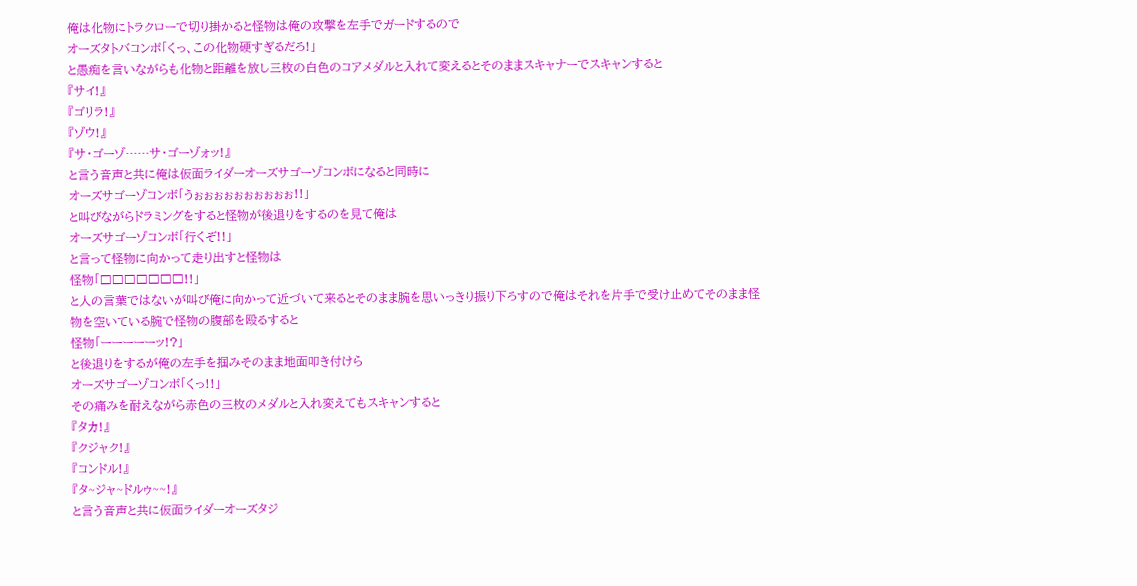俺は化物にトラクローで切り掛かると怪物は俺の攻撃を左手でガードするので
オーズタトバコンボ「くっ、この化物硬すぎるだろ!」
と愚痴を言いながらも化物と距離を放し三枚の白色のコアメダルと入れて変えるとそのままスキャナーでスキャンすると
『サイ!』
『ゴリラ!』
『ゾウ!』
『サ・ゴーゾ……サ・ゴーゾォッ!』
と言う音声と共に俺は仮面ライダーオーズサゴーゾコンボになると同時に
オーズサゴーゾコンボ「うぉぉぉぉぉぉぉぉぉぉ!!」
と叫びながらドラミングをすると怪物が後退りをするのを見て俺は
オーズサゴーゾコンボ「行くぞ!!」
と言って怪物に向かって走り出すと怪物は
怪物「□□□□□□□!!」
と人の言葉ではないが叫び俺に向かって近づいて来るとそのまま腕を思いっきり振り下ろすので俺はそれを片手で受け止めてそのまま怪物を空いている腕で怪物の腹部を殴るすると
怪物「ーーーーーッ!?」
と後退りをするが俺の左手を掴みそのまま地面叩き付けら
オーズサゴーゾコンボ「くっ!!」
その痛みを耐えながら赤色の三枚のメダルと入れ変えてもスキャンすると
『タカ!』
『クジャク!』
『コンドル!』
『タ~ジャ~ドルゥ~~!』
と言う音声と共に仮面ライダーオーズタジ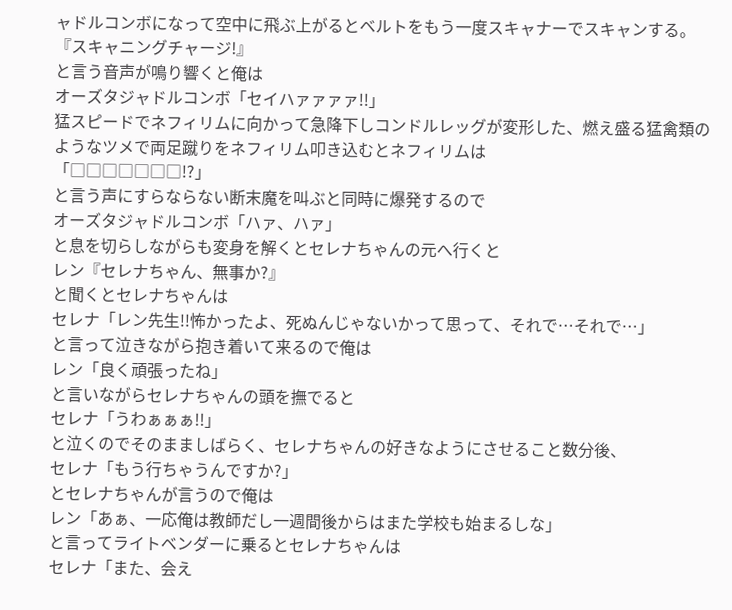ャドルコンボになって空中に飛ぶ上がるとベルトをもう一度スキャナーでスキャンする。
『スキャニングチャージ!』
と言う音声が鳴り響くと俺は
オーズタジャドルコンボ「セイハァァァァ!!」
猛スピードでネフィリムに向かって急降下しコンドルレッグが変形した、燃え盛る猛禽類のようなツメで両足蹴りをネフィリム叩き込むとネフィリムは
「□□□□□□□!?」
と言う声にすらならない断末魔を叫ぶと同時に爆発するので
オーズタジャドルコンボ「ハァ、ハァ」
と息を切らしながらも変身を解くとセレナちゃんの元へ行くと
レン『セレナちゃん、無事か?』
と聞くとセレナちゃんは
セレナ「レン先生!!怖かったよ、死ぬんじゃないかって思って、それで…それで…」
と言って泣きながら抱き着いて来るので俺は
レン「良く頑張ったね」
と言いながらセレナちゃんの頭を撫でると
セレナ「うわぁぁぁ!!」
と泣くのでそのまましばらく、セレナちゃんの好きなようにさせること数分後、
セレナ「もう行ちゃうんですか?」
とセレナちゃんが言うので俺は
レン「あぁ、一応俺は教師だし一週間後からはまた学校も始まるしな」
と言ってライトベンダーに乗るとセレナちゃんは
セレナ「また、会え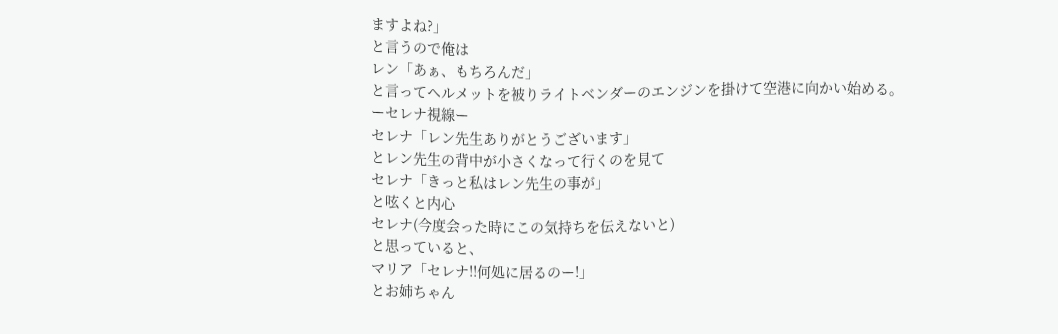ますよね?」
と言うので俺は
レン「あぁ、もちろんだ」
と言ってヘルメットを被りライトベンダーのエンジンを掛けて空港に向かい始める。
ーセレナ視線ー
セレナ「レン先生ありがとうございます」
とレン先生の背中が小さくなって行くのを見て
セレナ「きっと私はレン先生の事が」
と呟くと内心
セレナ(今度会った時にこの気持ちを伝えないと)
と思っていると、
マリア「セレナ!!何処に居るのー!」
とお姉ちゃん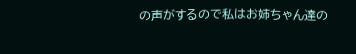の声がするので私はお姉ちゃん達の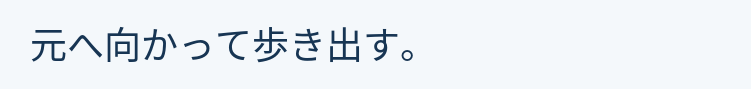元へ向かって歩き出す。